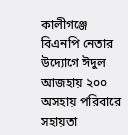কালীগঞ্জে বিএনপি নেতার উদ্যোগে ঈদুল আজহায় ২০০ অসহায় পরিবারে সহায়তা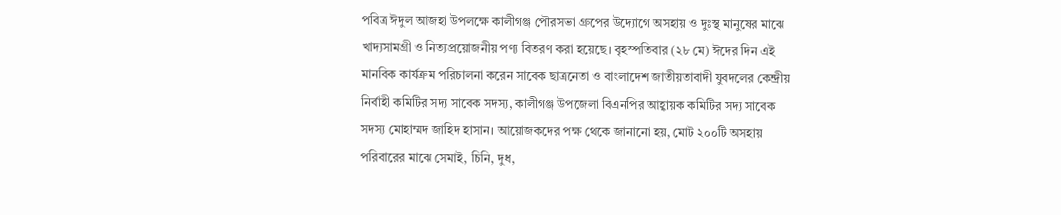পবিত্র ঈদুল আজহা উপলক্ষে কালীগঞ্জ পৌরসভা গ্রুপের উদ্যোগে অসহায় ও দুঃস্থ মানুষের মাঝে খাদ্যসামগ্রী ও নিত্যপ্রয়োজনীয় পণ্য বিতরণ করা হয়েছে। বৃহস্পতিবার (২৮ মে) ঈদের দিন এই মানবিক কার্যক্রম পরিচালনা করেন সাবেক ছাত্রনেতা ও বাংলাদেশ জাতীয়তাবাদী যুবদলের কেন্দ্রীয় নির্বাহী কমিটির সদ্য সাবেক সদস্য, কালীগঞ্জ উপজেলা বিএনপির আহ্বায়ক কমিটির সদ্য সাবেক সদস্য মোহাম্মদ জাহিদ হাসান। আয়োজকদের পক্ষ থেকে জানানো হয়, মোট ২০০টি অসহায় পরিবারের মাঝে সেমাই, চিনি, দুধ,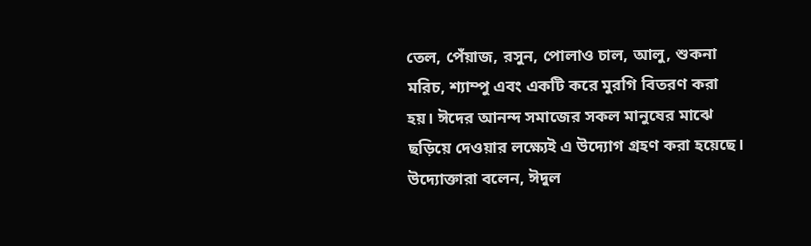তেল, পেঁয়াজ, রসুন, পোলাও চাল, আলু, শুকনা মরিচ, শ্যাম্পু এবং একটি করে মুরগি বিতরণ করা হয়। ঈদের আনন্দ সমাজের সকল মানুষের মাঝে ছড়িয়ে দেওয়ার লক্ষ্যেই এ উদ্যোগ গ্রহণ করা হয়েছে। উদ্যোক্তারা বলেন, ঈদুল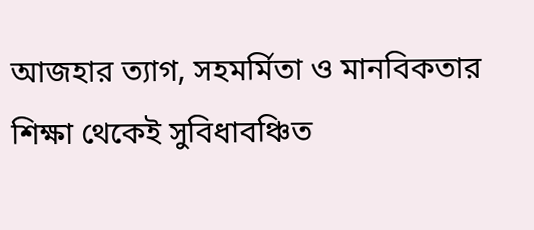আজহার ত্যাগ, সহমর্মিতা ও মানবিকতার শিক্ষা থেকেই সুবিধাবঞ্চিত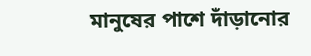মানুষের পাশে দাঁড়ানোর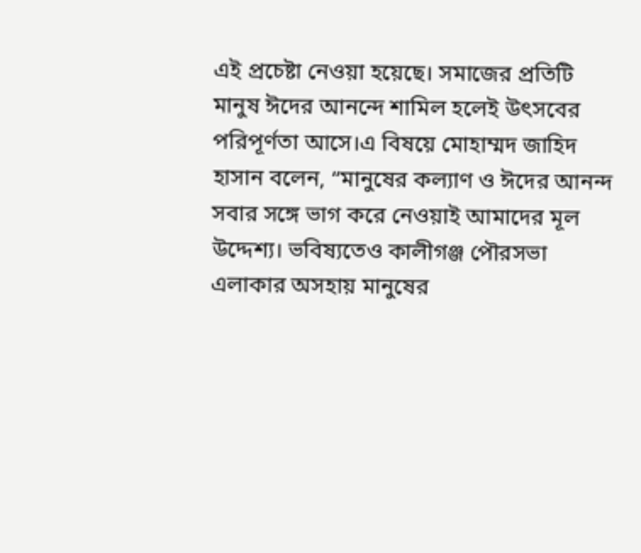এই প্রচেষ্টা নেওয়া হয়েছে। সমাজের প্রতিটি মানুষ ঈদের আনন্দে শামিল হলেই উৎসবের পরিপূর্ণতা আসে।এ বিষয়ে মোহাম্মদ জাহিদ হাসান বলেন, “মানুষের কল্যাণ ও ঈদের আনন্দ সবার সঙ্গে ভাগ করে নেওয়াই আমাদের মূল উদ্দেশ্য। ভবিষ্যতেও কালীগঞ্জ পৌরসভা এলাকার অসহায় মানুষের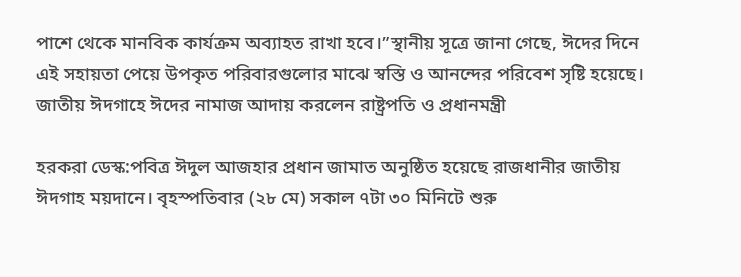পাশে থেকে মানবিক কার্যক্রম অব্যাহত রাখা হবে।”স্থানীয় সূত্রে জানা গেছে, ঈদের দিনে এই সহায়তা পেয়ে উপকৃত পরিবারগুলোর মাঝে স্বস্তি ও আনন্দের পরিবেশ সৃষ্টি হয়েছে।
জাতীয় ঈদগাহে ঈদের নামাজ আদায় করলেন রাষ্ট্রপতি ও প্রধানমন্ত্রী

হরকরা ডেস্ক:পবিত্র ঈদুল আজহার প্রধান জামাত অনুষ্ঠিত হয়েছে রাজধানীর জাতীয় ঈদগাহ ময়দানে। বৃহস্পতিবার (২৮ মে) সকাল ৭টা ৩০ মিনিটে শুরু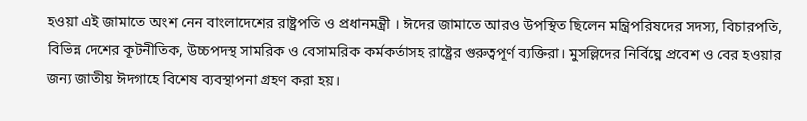হওয়া এই জামাতে অংশ নেন বাংলাদেশের রাষ্ট্রপতি ও প্রধানমন্ত্রী । ঈদের জামাতে আরও উপস্থিত ছিলেন মন্ত্রিপরিষদের সদস্য, বিচারপতি, বিভিন্ন দেশের কূটনীতিক, উচ্চপদস্থ সামরিক ও বেসামরিক কর্মকর্তাসহ রাষ্ট্রের গুরুত্বপূর্ণ ব্যক্তিরা। মুসল্লিদের নির্বিঘ্নে প্রবেশ ও বের হওয়ার জন্য জাতীয় ঈদগাহে বিশেষ ব্যবস্থাপনা গ্রহণ করা হয়।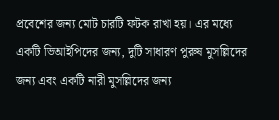প্রবেশের জন্য মোট চারটি ফটক রাখা হয়। এর মধ্যে একটি ভিআইপিদের জন্য, দুটি সাধারণ পুরুষ মুসল্লিদের জন্য এবং একটি নারী মুসল্লিদের জন্য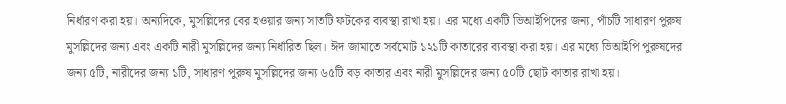নির্ধারণ করা হয়। অন্যদিকে, মুসল্লিদের বের হওয়ার জন্য সাতটি ফটকের ব্যবস্থা রাখা হয়। এর মধ্যে একটি ভিআইপিদের জন্য, পাঁচটি সাধারণ পুরুষ মুসল্লিদের জন্য এবং একটি নারী মুসল্লিদের জন্য নির্ধারিত ছিল। ঈদ জামাতে সর্বমোট ১২১টি কাতারের ব্যবস্থা করা হয়। এর মধ্যে ভিআইপি পুরুষদের জন্য ৫টি, নারীদের জন্য ১টি, সাধারণ পুরুষ মুসল্লিদের জন্য ৬৫টি বড় কাতার এবং নারী মুসল্লিদের জন্য ৫০টি ছোট কাতার রাখা হয়।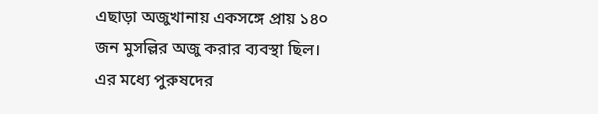এছাড়া অজুখানায় একসঙ্গে প্রায় ১৪০ জন মুসল্লির অজু করার ব্যবস্থা ছিল। এর মধ্যে পুরুষদের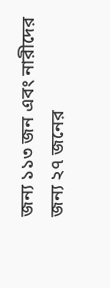জন্য ১১৩ জন এবং নারীদের জন্য ২৭ জনের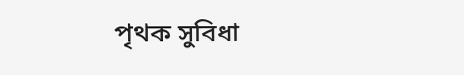পৃথক সুবিধা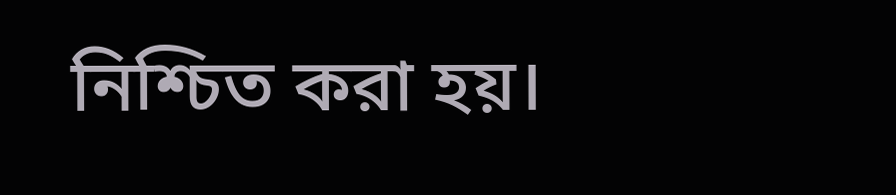নিশ্চিত করা হয়।